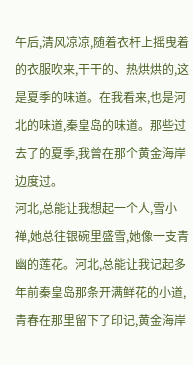午后,清风凉凉,随着衣杆上摇曳着的衣服吹来,干干的、热烘烘的,这是夏季的味道。在我看来,也是河北的味道,秦皇岛的味道。那些过去了的夏季,我曾在那个黄金海岸边度过。
河北,总能让我想起一个人,雪小禅,她总往银碗里盛雪,她像一支青幽的莲花。河北,总能让我记起多年前秦皇岛那条开满鲜花的小道,青春在那里留下了印记,黄金海岸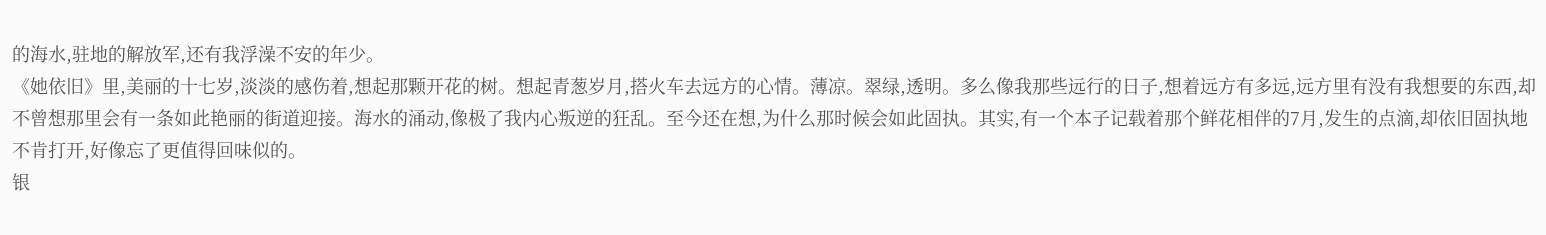的海水,驻地的解放军,还有我浮澡不安的年少。
《她依旧》里,美丽的十七岁,淡淡的感伤着,想起那颗开花的树。想起青葱岁月,搭火车去远方的心情。薄凉。翠绿,透明。多么像我那些远行的日子,想着远方有多远,远方里有没有我想要的东西,却不曾想那里会有一条如此艳丽的街道迎接。海水的涌动,像极了我内心叛逆的狂乱。至今还在想,为什么那时候会如此固执。其实,有一个本子记载着那个鲜花相伴的7月,发生的点滴,却依旧固执地不肯打开,好像忘了更值得回味似的。
银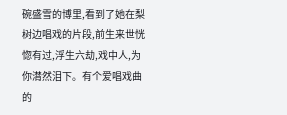碗盛雪的博里,看到了她在梨树边唱戏的片段,前生来世恍惚有过,浮生六劫,戏中人,为你潸然泪下。有个爱唱戏曲的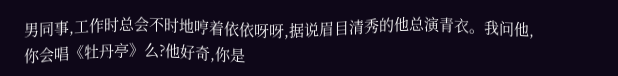男同事,工作时总会不时地哼着依依呀呀,据说眉目清秀的他总演青衣。我问他,你会唱《牡丹亭》么?他好奇,你是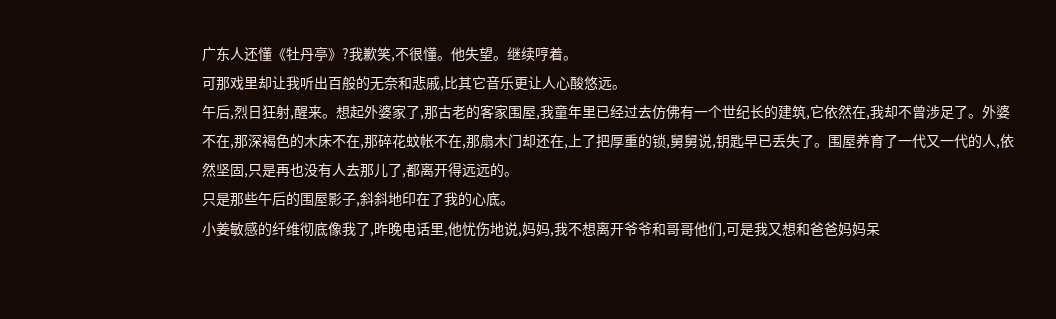广东人还懂《牡丹亭》?我歉笑,不很懂。他失望。继续哼着。
可那戏里却让我听出百般的无奈和悲戚,比其它音乐更让人心酸悠远。
午后,烈日狂射,醒来。想起外婆家了,那古老的客家围屋,我童年里已经过去仿佛有一个世纪长的建筑,它依然在,我却不曾涉足了。外婆不在,那深褐色的木床不在,那碎花蚊帐不在,那扇木门却还在,上了把厚重的锁,舅舅说,钥匙早已丢失了。围屋养育了一代又一代的人,依然坚固,只是再也没有人去那儿了,都离开得远远的。
只是那些午后的围屋影子,斜斜地印在了我的心底。
小姜敏感的纤维彻底像我了,昨晚电话里,他忧伤地说,妈妈,我不想离开爷爷和哥哥他们,可是我又想和爸爸妈妈呆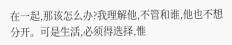在一起,那该怎么办?我理解他,不管和谁,他也不想分开。可是生活,必须得选择,惟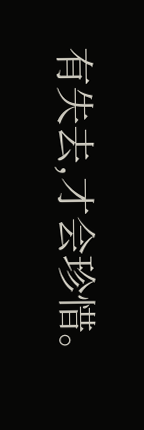有失去,才会珍惜。